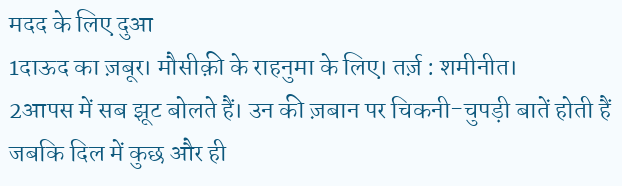मदद के लिए दुआ
1दाऊद का ज़बूर। मौसीक़ी के राहनुमा के लिए। तर्ज़ : शमीनीत।
2आपस में सब झूट बोलते हैं। उन की ज़बान पर चिकनी-चुपड़ी बातें होती हैं जबकि दिल में कुछ और ही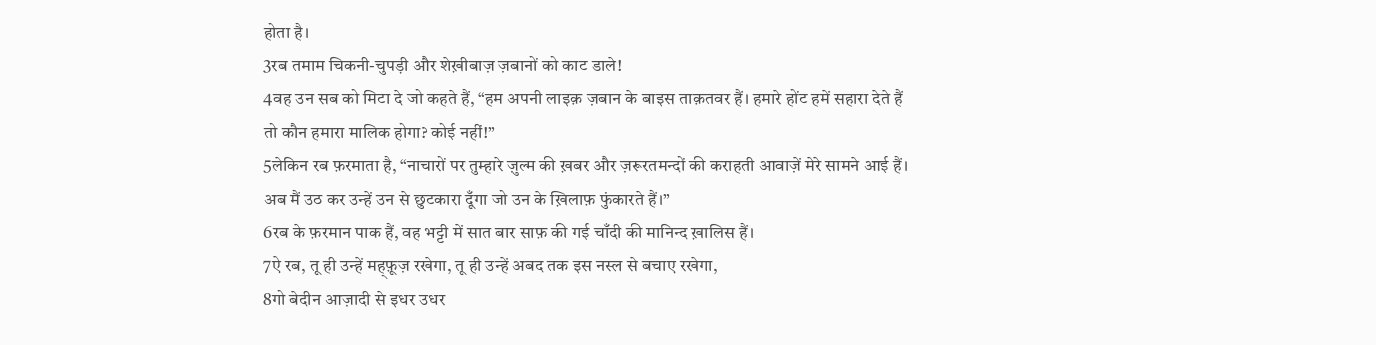होता है।
3रब तमाम चिकनी-चुपड़ी और शेख़ीबाज़ ज़बानों को काट डाले!
4वह उन सब को मिटा दे जो कहते हैं, “हम अपनी लाइक़ ज़बान के बाइस ताक़तवर हैं। हमारे होंट हमें सहारा देते हैं तो कौन हमारा मालिक होगा? कोई नहीं!”
5लेकिन रब फ़रमाता है, “नाचारों पर तुम्हारे ज़ुल्म की ख़बर और ज़रूरतमन्दों की कराहती आवाज़ें मेरे सामने आई हैं। अब मैं उठ कर उन्हें उन से छुटकारा दूँगा जो उन के ख़िलाफ़ फुंकारते हैं।”
6रब के फ़रमान पाक हैं, वह भट्टी में सात बार साफ़ की गई चाँदी की मानिन्द ख़ालिस हैं।
7ऐ रब, तू ही उन्हें मह्फ़ूज़ रखेगा, तू ही उन्हें अबद तक इस नस्ल से बचाए रखेगा,
8गो बेदीन आज़ादी से इधर उधर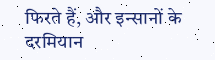फिरते हैं, और इन्सानों के दरमियान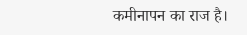कमीनापन का राज है।